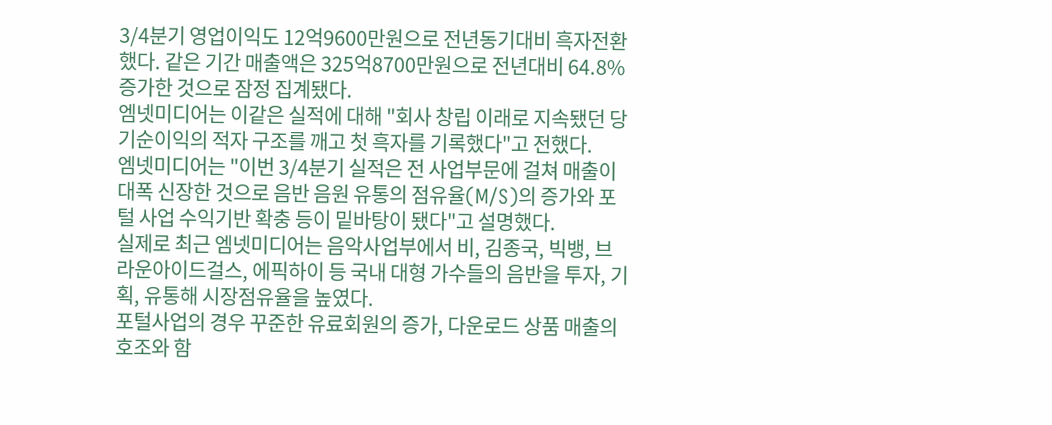3/4분기 영업이익도 12억9600만원으로 전년동기대비 흑자전환했다. 같은 기간 매출액은 325억8700만원으로 전년대비 64.8% 증가한 것으로 잠정 집계됐다.
엠넷미디어는 이같은 실적에 대해 "회사 창립 이래로 지속됐던 당기순이익의 적자 구조를 깨고 첫 흑자를 기록했다"고 전했다.
엠넷미디어는 "이번 3/4분기 실적은 전 사업부문에 걸쳐 매출이 대폭 신장한 것으로 음반 음원 유통의 점유율(M/S)의 증가와 포털 사업 수익기반 확충 등이 밑바탕이 됐다"고 설명했다.
실제로 최근 엠넷미디어는 음악사업부에서 비, 김종국, 빅뱅, 브라운아이드걸스, 에픽하이 등 국내 대형 가수들의 음반을 투자, 기획, 유통해 시장점유율을 높였다.
포털사업의 경우 꾸준한 유료회원의 증가, 다운로드 상품 매출의 호조와 함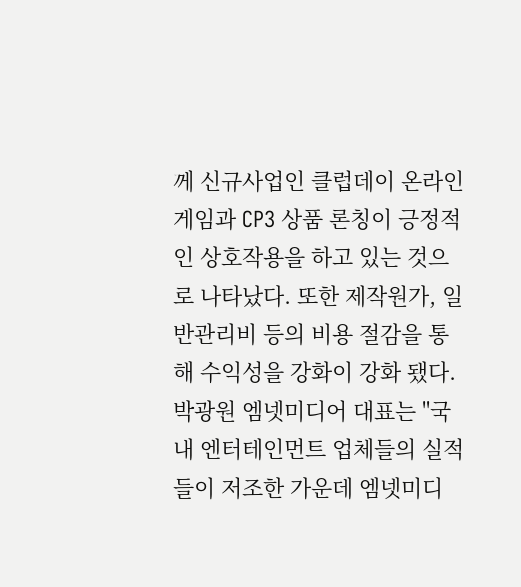께 신규사업인 클럽데이 온라인 게임과 CP3 상품 론칭이 긍정적인 상호작용을 하고 있는 것으로 나타났다. 또한 제작원가, 일반관리비 등의 비용 절감을 통해 수익성을 강화이 강화 됐다.
박광원 엠넷미디어 대표는 "국내 엔터테인먼트 업체들의 실적들이 저조한 가운데 엠넷미디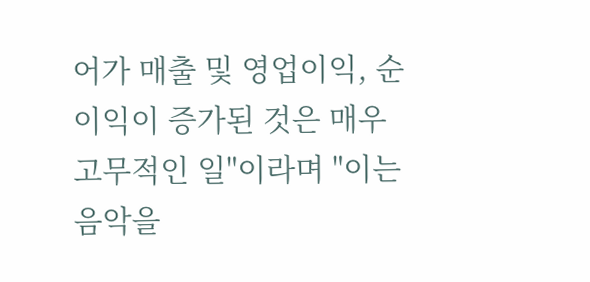어가 매출 및 영업이익, 순이익이 증가된 것은 매우 고무적인 일"이라며 "이는 음악을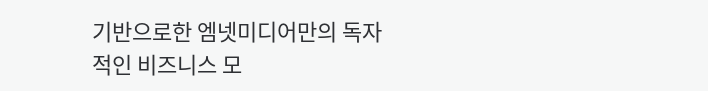기반으로한 엠넷미디어만의 독자적인 비즈니스 모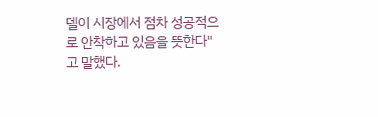델이 시장에서 점차 성공적으로 안착하고 있음을 뜻한다"고 말했다.